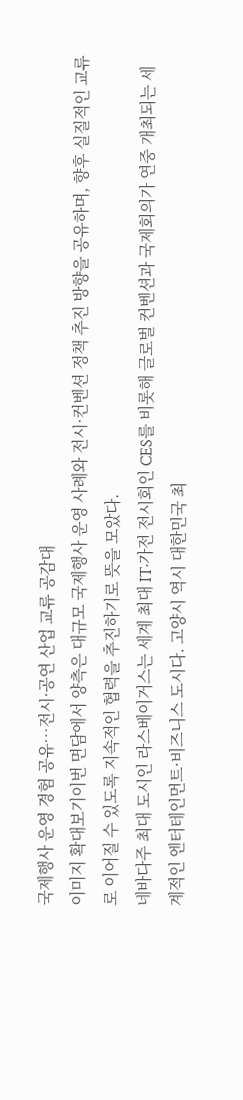국제행사 운영 경험 공유…전시·공연 산업 교류 공감대
이미지 확대보기이번 면담에서 양측은 대규모 국제행사 운영 사례와 전시·컨벤션 정책 추진 방향을 공유하며, 향후 실질적인 교류로 이어질 수 있도록 지속적인 협력을 추진하기로 뜻을 모았다.
네바다주 최대 도시인 라스베이거스는 세계 최대 IT·가전 전시회인 CES를 비롯해 글로벌 컨벤션과 국제회의가 연중 개최되는 세계적인 엔터테인먼트·비즈니스 도시다. 고양시 역시 대한민국 최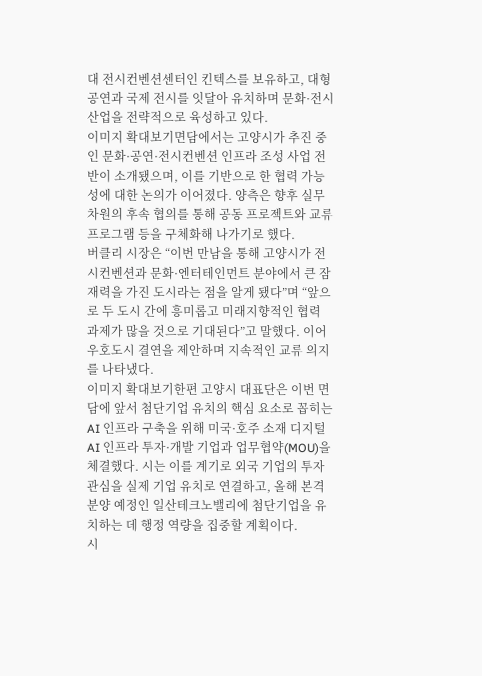대 전시컨벤션센터인 킨텍스를 보유하고, 대형 공연과 국제 전시를 잇달아 유치하며 문화·전시 산업을 전략적으로 육성하고 있다.
이미지 확대보기면담에서는 고양시가 추진 중인 문화·공연·전시컨벤션 인프라 조성 사업 전반이 소개됐으며, 이를 기반으로 한 협력 가능성에 대한 논의가 이어졌다. 양측은 향후 실무 차원의 후속 협의를 통해 공동 프로젝트와 교류 프로그램 등을 구체화해 나가기로 했다.
버클리 시장은 “이번 만남을 통해 고양시가 전시컨벤션과 문화·엔터테인먼트 분야에서 큰 잠재력을 가진 도시라는 점을 알게 됐다”며 “앞으로 두 도시 간에 흥미롭고 미래지향적인 협력 과제가 많을 것으로 기대된다”고 말했다. 이어 우호도시 결연을 제안하며 지속적인 교류 의지를 나타냈다.
이미지 확대보기한편 고양시 대표단은 이번 면담에 앞서 첨단기업 유치의 핵심 요소로 꼽히는 AI 인프라 구축을 위해 미국·호주 소재 디지털 AI 인프라 투자·개발 기업과 업무협약(MOU)을 체결했다. 시는 이를 계기로 외국 기업의 투자 관심을 실제 기업 유치로 연결하고, 올해 본격 분양 예정인 일산테크노밸리에 첨단기업을 유치하는 데 행정 역량을 집중할 계획이다.
시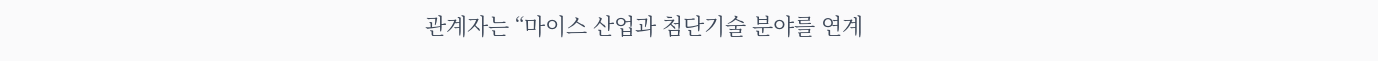관계자는 “마이스 산업과 첨단기술 분야를 연계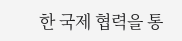한 국제 협력을 통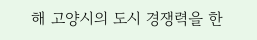해 고양시의 도시 경쟁력을 한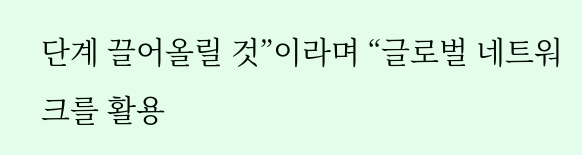단계 끌어올릴 것”이라며 “글로벌 네트워크를 활용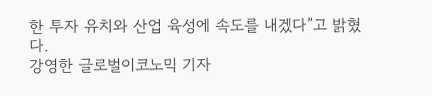한 투자 유치와 산업 육성에 속도를 내겠다”고 밝혔다.
강영한 글로벌이코노믹 기자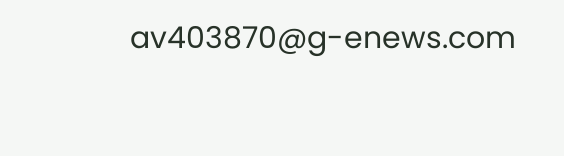av403870@g-enews.com